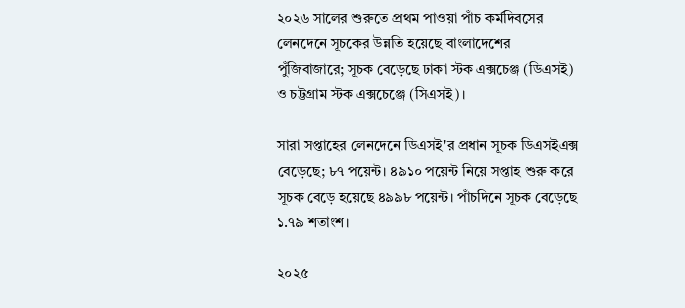২০২৬ সালের শুরুতে প্রথম পাওয়া পাঁচ কর্মদিবসের লেনদেনে সূচকের উন্নতি হয়েছে বাংলাদেশের পুঁজিবাজারে; সূচক বেড়েছে ঢাকা স্টক এক্সচেঞ্জ (ডিএসই) ও চট্টগ্রাম স্টক এক্সচেঞ্জে (সিএসই)।

সারা সপ্তাহের লেনদেনে ডিএসই'র প্রধান সূচক ডিএসইএক্স বেড়েছে; ৮৭ পয়েন্ট। ৪৯১০ পয়েন্ট নিয়ে সপ্তাহ শুরু করে সূচক বেড়ে হয়েছে ৪৯৯৮ পয়েন্ট। পাঁচদিনে সূচক বেড়েছে ১.৭৯ শতাংশ।

২০২৫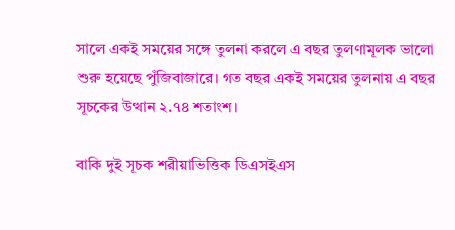সালে একই সময়ের সঙ্গে তুলনা করলে এ বছর তুলণামূলক ভালো শুরু হয়েছে পুঁজিবাজারে। গত বছর একই সময়ের তুলনায় এ বছর সূচকের উত্থান ২.৭৪ শতাংশ।

বাকি দুই সূচক শরীয়াভিত্তিক ডিএসইএস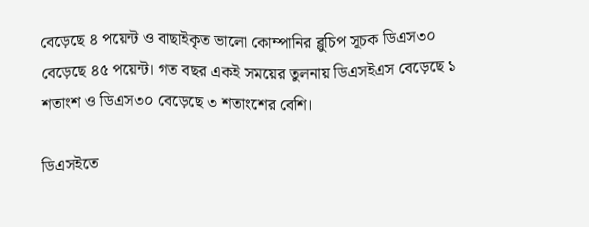বেড়েছে ৪ পয়েন্ট ও বাছাইকৃত ভালো কোম্পানির ব্লুচিপ সূচক ডিএস৩০ বেড়েছে ৪৫ পয়েন্ট। গত বছর একই সময়ের তুলনায় ডিএসইএস বেড়েছে ১ শতাংশ ও ডিএস৩০ বেড়েছে ৩ শতাংশের বেশি।

ডিএসইতে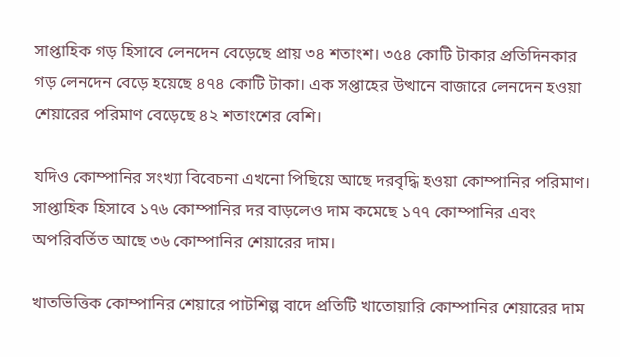সাপ্তাহিক গড় হিসাবে লেনদেন বেড়েছে প্রায় ৩৪ শতাংশ। ৩৫৪ কোটি টাকার প্রতিদিনকার গড় লেনদেন বেড়ে হয়েছে ৪৭৪ কোটি টাকা। এক সপ্তাহের উত্থানে বাজারে লেনদেন হওয়া শেয়ারের পরিমাণ বেড়েছে ৪২ শতাংশের বেশি।

যদিও কোম্পানির সংখ্যা বিবেচনা এখনো পিছিয়ে আছে দরবৃদ্ধি হওয়া কোম্পানির পরিমাণ। সাপ্তাহিক হিসাবে ১৭৬ কোম্পানির দর বাড়লেও দাম কমেছে ১৭৭ কোম্পানির এবং অপরিবর্তিত আছে ৩৬ কোম্পানির শেয়ারের দাম।

খাতভিত্তিক কোম্পানির শেয়ারে পাটশিল্প বাদে প্রতিটি খাতোয়ারি কোম্পানির শেয়ারের দাম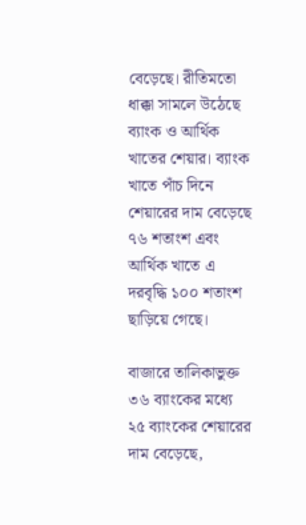বেড়েছে। রীতিমতো ধাক্কা সামলে উঠেছে ব্যাংক ও আর্থিক খাতের শেয়ার। ব্যাংক খাতে পাঁচ দিনে শেয়ারের দাম বেড়েছে ৭৬ শতাংশ এবং আর্থিক খাতে এ দরবৃদ্ধি ১০০ শতাংশ ছাড়িয়ে গেছে।

বাজারে তালিকাভুক্ত ৩৬ ব্যাংকের মধ্যে ২৫ ব্যাংকের শেয়ারের দাম বেড়েছে,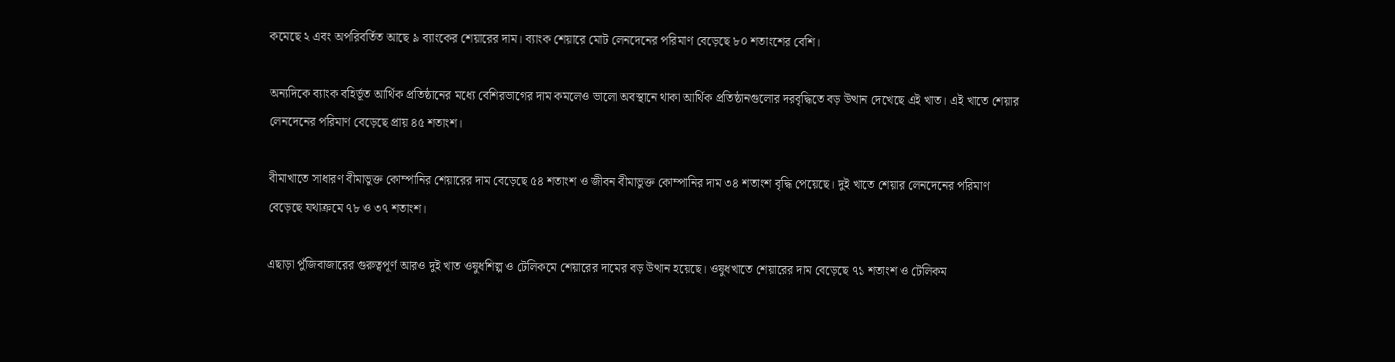কমেছে ২ এবং অপরিবর্তিত আছে ৯ ব্যাংকের শেয়ারের দাম। ব্যাংক শেয়ারে মোট লেনদেনের পরিমাণ বেড়েছে ৮০ শতাংশের বেশি।

অন্যদিকে ব্যাংক বহির্ভূত আর্থিক প্রতিষ্ঠানের মধ্যে বেশিরভাগের দাম কমলেও ভালো অবস্থানে থাকা আর্থিক প্রতিষ্ঠানগুলোর দরবৃদ্ধিতে বড় উত্থান দেখেছে এই খাত। এই খাতে শেয়ার লেনদেনের পরিমাণ বেড়েছে প্রায় ৪৫ শতাংশ।

বীমাখাতে সাধারণ বীমাভুক্ত কোম্পানির শেয়ারের দাম বেড়েছে ৫৪ শতাংশ ও জীবন বীমাভুক্ত কোম্পানির দাম ৩৪ শতাংশ বৃদ্ধি পেয়েছে। দুই খাতে শেয়ার লেনদেনের পরিমাণ বেড়েছে যথাক্রমে ৭৮ ও ৩৭ শতাংশ।

এছাড়া পুঁজিবাজারের গুরুত্বপূর্ণ আরও দুই খাত ওষুধশিল্প ও টেলিকমে শেয়ারের দামের বড় উত্থান হয়েছে। ওষুধখাতে শেয়ারের দাম বেড়েছে ৭১ শতাংশ ও টেলিকম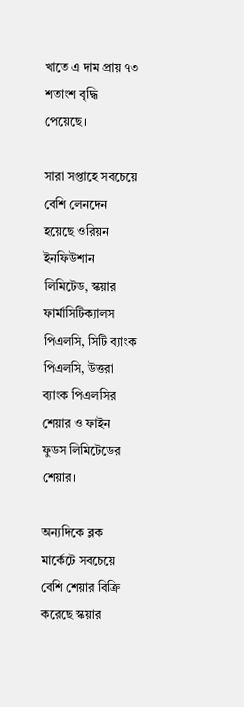খাতে এ দাম প্রায় ৭৩ শতাংশ বৃদ্ধি পেয়েছে।

সারা সপ্তাহে সবচেয়ে বেশি লেনদেন হয়েছে ওরিয়ন ইনফিউশান লিমিটেড, স্কয়ার ফার্মাসিটিক্যালস পিএলসি, সিটি ব্যাংক পিএলসি, উত্তরা ব্যাংক পিএলসির শেয়ার ও ফাইন ফুডস লিমিটেডের শেয়ার।

অন্যদিকে ব্লক মার্কেটে সবচেয়ে বেশি শেয়ার বিক্রি করেছে স্কয়ার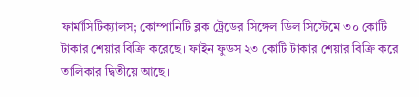ফার্মাসিটিক্যালস; কোম্পানিটি ব্লক ট্রেডের সিঙ্গেল ডিল সিস্টেমে ৩০ কোটি টাকার শেয়ার বিক্রি করেছে। ফাইন ফুডস ২৩ কোটি টাকার শেয়ার বিক্রি করে তালিকার দ্বিতীয়ে আছে।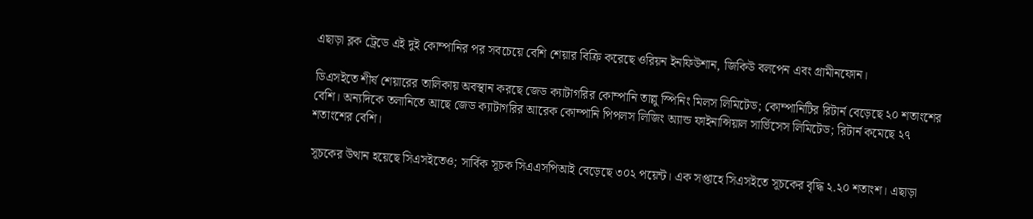এছাড়া ব্লক ট্রেডে এই দুই কোম্পানির পর সবচেয়ে বেশি শেয়ার বিক্রি করেছে ওরিয়ন ইনফিউশান, জিকিউ বলপেন এবং গ্রামীনফোন।

ডিএসইতে শীর্ষ শেয়ারের তালিকায় অবস্থান করছে জেড ক্যাটাগরির কোম্পানি তাল্লু স্পিনিং মিলস লিমিটেড; কোম্পানিটির রিটার্ন বেড়েছে ২০ শতাংশের বেশি। অন্যদিকে তলানিতে আছে জেড ক্যাটাগরির আরেক কোম্পানি পিপলস লিজিং অ্যান্ড ফাইনান্সিয়াল সার্ভিসেস লিমিটেড; রিটার্ন কমেছে ২৭ শতাংশের বেশি।

সূচকের উত্থান হয়েছে সিএসইতেও; সার্বিক সূচক সিএএসপিআই বেড়েছে ৩০২ পয়েন্ট। এক সপ্তাহে সিএসইতে সূচকের বৃদ্ধি ২.২০ শতাংশ। এছাড়া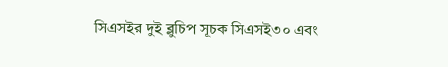সিএসইর দুই ব্লুচিপ সূচক সিএসই৩০ এবং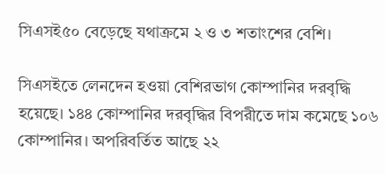সিএসই৫০ বেড়েছে যথাক্রমে ২ ও ৩ শতাংশের বেশি।

সিএসইতে লেনদেন হওয়া বেশিরভাগ কোম্পানির দরবৃদ্ধি হয়েছে। ১৪৪ কোম্পানির দরবৃদ্ধির বিপরীতে দাম কমেছে ১০৬ কোম্পানির। অপরিবর্তিত আছে ২২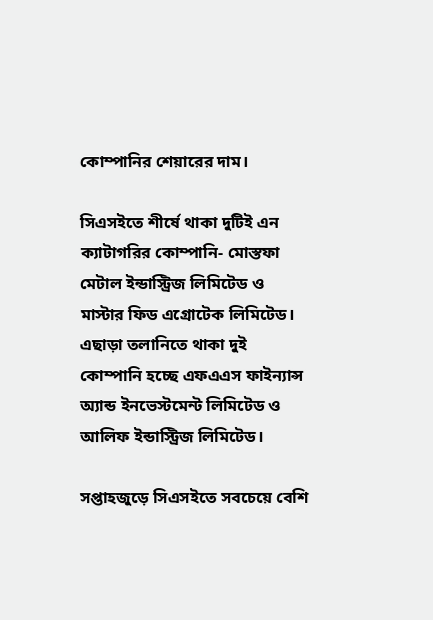কোম্পানির শেয়ারের দাম।

সিএসইতে শীর্ষে থাকা দুটিই এন ক্যাটাগরির কোম্পানি- মোস্তফা মেটাল ইন্ডাস্ট্রিজ লিমিটেড ও মাস্টার ফিড এগ্রোটেক লিমিটেড। এছাড়া তলানিতে থাকা দুই কোম্পানি হচ্ছে এফএএস ফাইন্যান্স অ্যান্ড ইনভেস্টমেন্ট লিমিটেড ও আলিফ ইন্ডাস্ট্রিজ লিমিটেড।

সপ্তাহজুড়ে সিএসইতে সবচেয়ে বেশি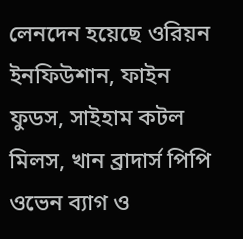লেনদেন হয়েছে ওরিয়ন ইনফিউশান, ফাইন ফুডস, সাইহাম কটল মিলস, খান ব্রাদার্স পিপি ওভেন ব্যাগ ও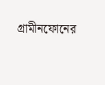গ্রামীনফোনের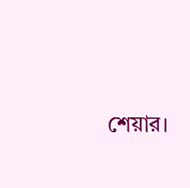শেয়ার।